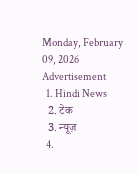Monday, February 09, 2026
Advertisement
  1. Hindi News
  2. टेक
  3. न्यूज़
  4.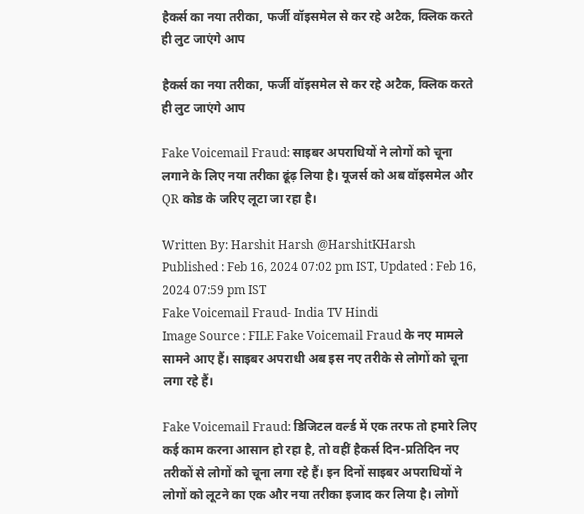हैकर्स का नया तरीका, फर्जी वॉइसमेल से कर रहे अटैक, क्लिक करते ही लुट जाएंगे आप

हैकर्स का नया तरीका, फर्जी वॉइसमेल से कर रहे अटैक, क्लिक करते ही लुट जाएंगे आप

Fake Voicemail Fraud: साइबर अपराधियों ने लोगों को चूना लगाने के लिए नया तरीका ढूंढ़ लिया है। यूजर्स को अब वॉइसमेल और QR कोड के जरिए लूटा जा रहा है।

Written By: Harshit Harsh @HarshitKHarsh
Published : Feb 16, 2024 07:02 pm IST, Updated : Feb 16, 2024 07:59 pm IST
Fake Voicemail Fraud- India TV Hindi
Image Source : FILE Fake Voicemail Fraud के नए मामले सामने आए हैं। साइबर अपराधी अब इस नए तरीके से लोगों को चूना लगा रहे हैं।

Fake Voicemail Fraud: डिजिटल वर्ल्ड में एक तरफ तो हमारे लिए कई काम करना आसान हो रहा है, तो वहीं हैकर्स दिन-प्रतिदिन नए तरीकों से लोगों को चूना लगा रहे हैं। इन दिनों साइबर अपराधियों ने लोगों को लूटने का एक और नया तरीका इजाद कर लिया है। लोगों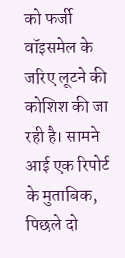को फर्जी वॉइसमेल के जरिए लूटने की कोशिश की जा रही है। सामने आई एक रिपोर्ट के मुताबिक, पिछले दो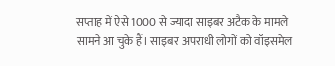सप्ताह में ऐसे 1000 से ज्यादा साइबर अटैक के मामले सामने आ चुके हैं। साइबर अपराधी लोगों को वॉइसमेल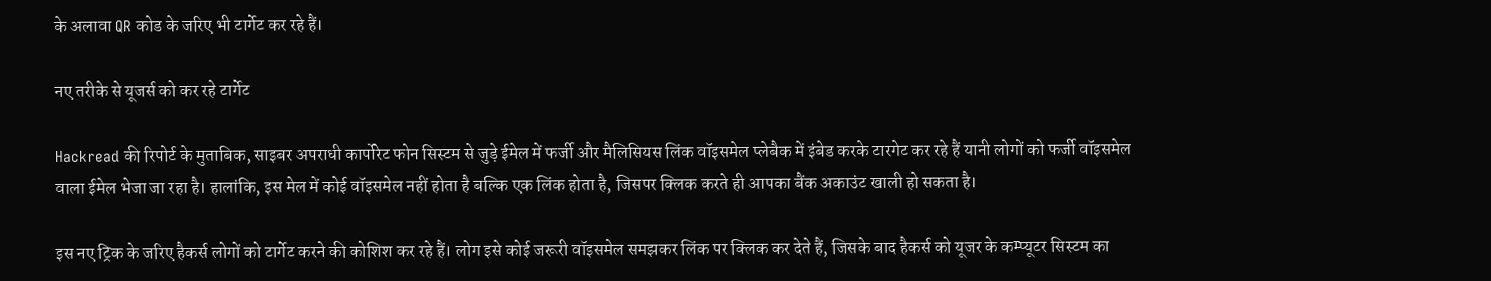के अलावा QR कोड के जरिए भी टार्गेट कर रहे हैं।

नए तरीके से यूजर्स को कर रहे टार्गेट

Hackread की रिपोर्ट के मुताबिक, साइबर अपराधी कार्पोरेट फोन सिस्टम से जुड़े ईमेल में फर्जी और मैलिसियस लिंक वॉइसमेल प्लेबैक में इंबेड करके टारगेट कर रहे हैं यानी लोगों को फर्जी वॉइसमेल वाला ईमेल भेजा जा रहा है। हालांकि, इस मेल में कोई वॉइसमेल नहीं होता है बल्कि एक लिंक होता है, जिसपर क्लिक करते ही आपका बैंक अकाउंट खाली हो सकता है।

इस नए ट्रिक के जरिए हैकर्स लोगों को टार्गेट करने की कोशिश कर रहे हैं। लोग इसे कोई जरूरी वॉइसमेल समझकर लिंक पर क्लिक कर देते हैं, जिसके बाद हैकर्स को यूजर के कम्प्यूटर सिस्टम का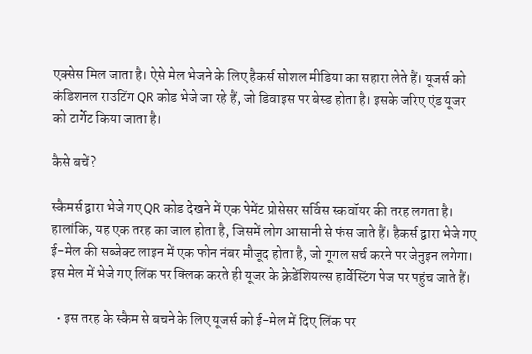एक्सेस मिल जाता है। ऐसे मेल भेजने के लिए हैकर्स सोशल मीडिया का सहारा लेते हैं। यूजर्स को कंडिशनल राउटिंग QR कोड भेजे जा रहे हैं, जो डिवाइस पर बेस्ड होता है। इसके जरिए एंड यूजर को टार्गेट किया जाता है।

कैसे बचें?

स्कैमर्स द्वारा भेजे गए QR कोड देखने में एक पेमेंट प्रोसेसर सर्विस स्कवॉयर की तरह लगता है। हालांकि, यह एक तरह का जाल होता है, जिसमें लोग आसानी से फंस जाते हैं। हैकर्स द्वारा भेजे गए ई-मेल की सब्जेक्ट लाइन में एक फोन नंबर मौजूद होता है, जो गूगल सर्च करने पर जेनुइन लगेगा। इस मेल में भेजे गए लिंक पर क्लिक करते ही यूजर के क्रेडेंशियल्स हार्वेस्टिंग पेज पर पहुंच जाते हैं।

  • इस तरह के स्कैम से बचने के लिए यूजर्स को ई-मेल में दिए लिंक पर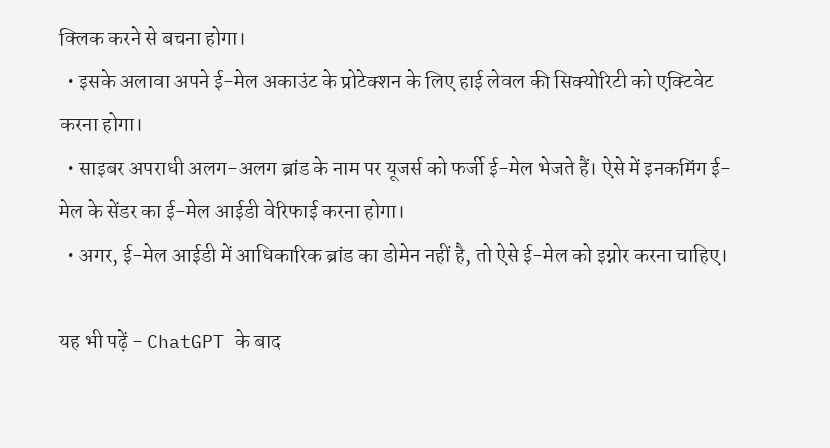क्लिक करने से बचना होगा।
  • इसके अलावा अपने ई-मेल अकाउंट के प्रोटेक्शन के लिए हाई लेवल की सिक्योरिटी को एक्टिवेट करना होगा।
  • साइबर अपराधी अलग-अलग ब्रांड के नाम पर यूजर्स को फर्जी ई-मेल भेजते हैं। ऐसे में इनकमिंग ई-मेल के सेंडर का ई-मेल आईडी वेरिफाई करना होगा।
  • अगर, ई-मेल आईडी में आधिकारिक ब्रांड का डोमेन नहीं है, तो ऐसे ई-मेल को इग्नोर करना चाहिए।

यह भी पढ़ें - ChatGPT के बाद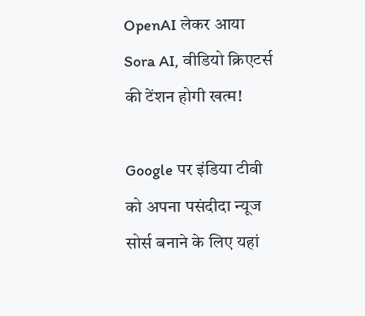OpenAI लेकर आया Sora AI, वीडियो क्रिएटर्स की टेंशन होगी खत्म!

Google पर इंडिया टीवी को अपना पसंदीदा न्यूज सोर्स बनाने के लिए यहां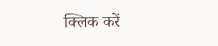क्लिक करें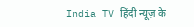India TV हिंदी न्यूज़ के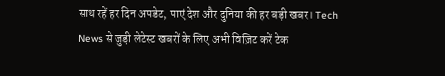साथ रहें हर दिन अपडेट, पाएं देश और दुनिया की हर बड़ी खबर। Tech News से जुड़ी लेटेस्ट खबरों के लिए अभी विज़िट करें टेक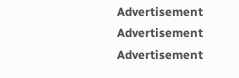Advertisement
Advertisement
Advertisement